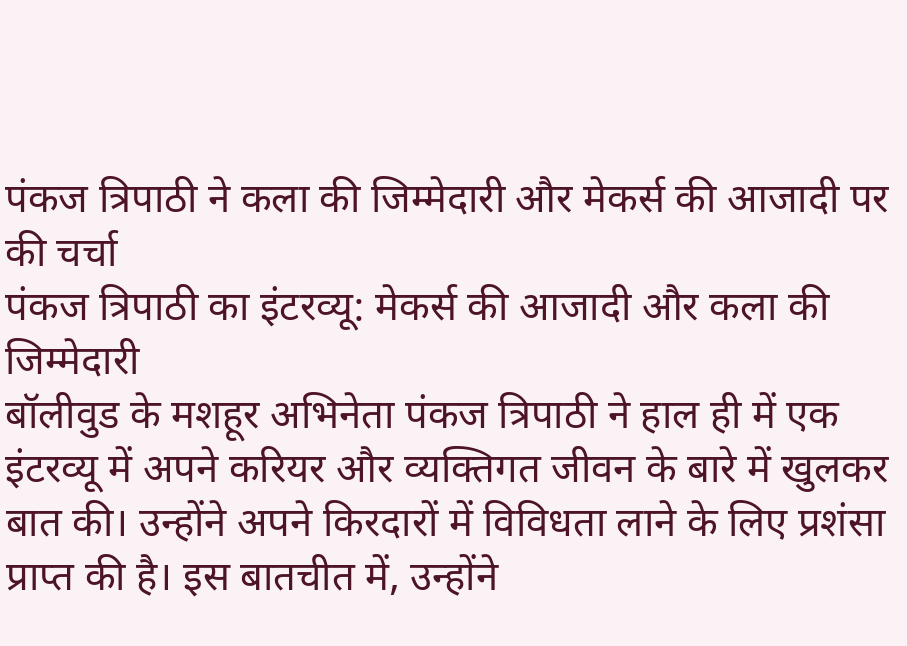पंकज त्रिपाठी ने कला की जिम्मेदारी और मेकर्स की आजादी पर की चर्चा
पंकज त्रिपाठी का इंटरव्यू: मेकर्स की आजादी और कला की जिम्मेदारी
बॉलीवुड के मशहूर अभिनेता पंकज त्रिपाठी ने हाल ही में एक इंटरव्यू में अपने करियर और व्यक्तिगत जीवन के बारे में खुलकर बात की। उन्होंने अपने किरदारों में विविधता लाने के लिए प्रशंसा प्राप्त की है। इस बातचीत में, उन्होंने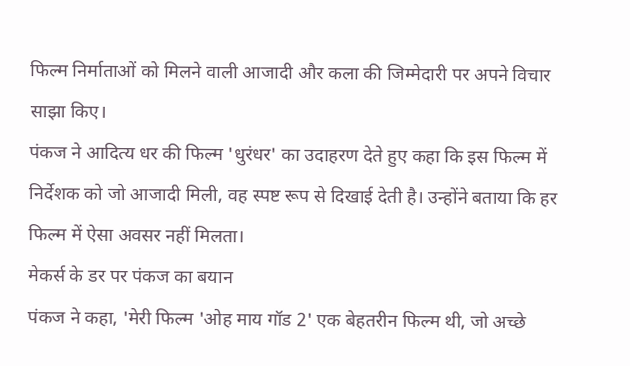फिल्म निर्माताओं को मिलने वाली आजादी और कला की जिम्मेदारी पर अपने विचार साझा किए।
पंकज ने आदित्य धर की फिल्म 'धुरंधर' का उदाहरण देते हुए कहा कि इस फिल्म में निर्देशक को जो आजादी मिली, वह स्पष्ट रूप से दिखाई देती है। उन्होंने बताया कि हर फिल्म में ऐसा अवसर नहीं मिलता।
मेकर्स के डर पर पंकज का बयान
पंकज ने कहा, 'मेरी फिल्म 'ओह माय गॉड 2' एक बेहतरीन फिल्म थी, जो अच्छे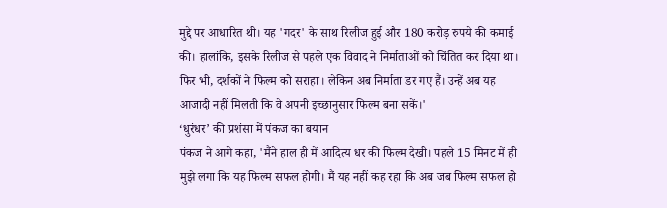मुद्दे पर आधारित थी। यह 'गदर' के साथ रिलीज हुई और 180 करोड़ रुपये की कमाई की। हालांकि, इसके रिलीज से पहले एक विवाद ने निर्माताओं को चिंतित कर दिया था। फिर भी, दर्शकों ने फिल्म को सराहा। लेकिन अब निर्माता डर गए हैं। उन्हें अब यह आजादी नहीं मिलती कि वे अपनी इच्छानुसार फिल्म बना सकें।'
‘धुरंधर’ की प्रशंसा में पंकज का बयान
पंकज ने आगे कहा, 'मैंने हाल ही में आदित्य धर की फिल्म देखी। पहले 15 मिनट में ही मुझे लगा कि यह फिल्म सफल होगी। मैं यह नहीं कह रहा कि अब जब फिल्म सफल हो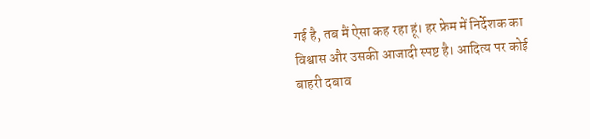गई है, तब मैं ऐसा कह रहा हूं। हर फ्रेम में निर्देशक का विश्वास और उसकी आजादी स्पष्ट है। आदित्य पर कोई बाहरी दबाव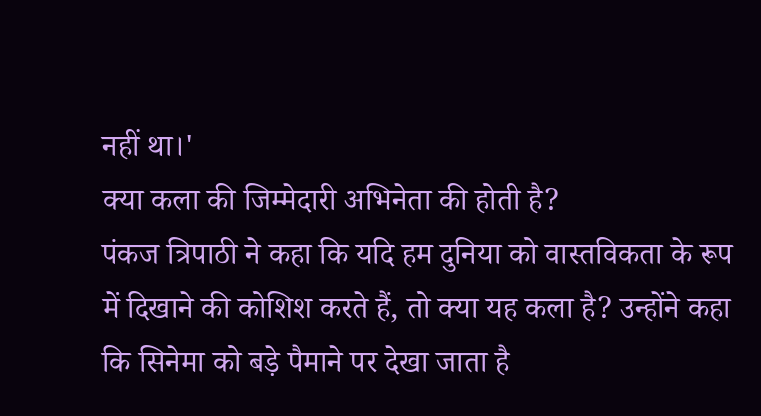नहीं था।'
क्या कला की जिम्मेदारी अभिनेता की होती है?
पंकज त्रिपाठी ने कहा कि यदि हम दुनिया को वास्तविकता के रूप में दिखाने की कोशिश करते हैं, तो क्या यह कला है? उन्होंने कहा कि सिनेमा को बड़े पैमाने पर देखा जाता है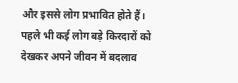और इससे लोग प्रभावित होते हैं। पहले भी कई लोग बड़े किरदारों को देखकर अपने जीवन में बदलाव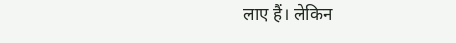लाए हैं। लेकिन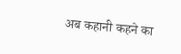अब कहानी कहने का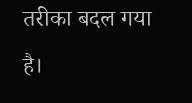तरीका बदल गया है।